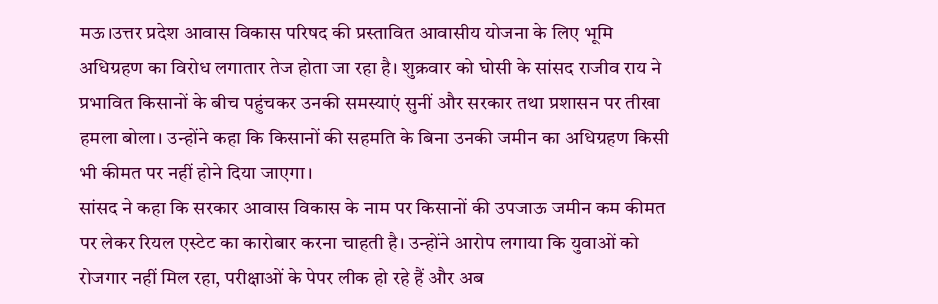मऊ।उत्तर प्रदेश आवास विकास परिषद की प्रस्तावित आवासीय योजना के लिए भूमि अधिग्रहण का विरोध लगातार तेज होता जा रहा है। शुक्रवार को घोसी के सांसद राजीव राय ने प्रभावित किसानों के बीच पहुंचकर उनकी समस्याएं सुनीं और सरकार तथा प्रशासन पर तीखा हमला बोला। उन्होंने कहा कि किसानों की सहमति के बिना उनकी जमीन का अधिग्रहण किसी भी कीमत पर नहीं होने दिया जाएगा।
सांसद ने कहा कि सरकार आवास विकास के नाम पर किसानों की उपजाऊ जमीन कम कीमत पर लेकर रियल एस्टेट का कारोबार करना चाहती है। उन्होंने आरोप लगाया कि युवाओं को रोजगार नहीं मिल रहा, परीक्षाओं के पेपर लीक हो रहे हैं और अब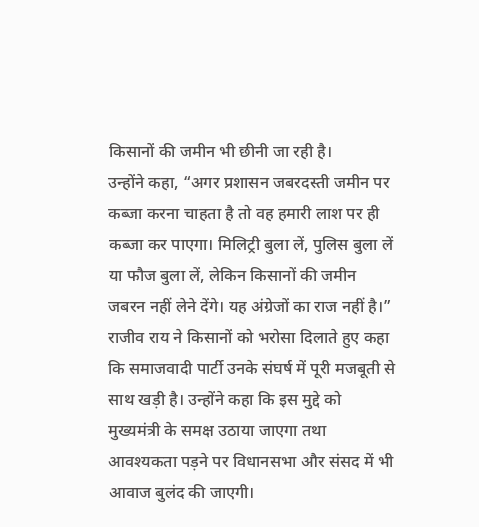किसानों की जमीन भी छीनी जा रही है।
उन्होंने कहा, “अगर प्रशासन जबरदस्ती जमीन पर कब्जा करना चाहता है तो वह हमारी लाश पर ही कब्जा कर पाएगा। मिलिट्री बुला लें, पुलिस बुला लें या फौज बुला लें, लेकिन किसानों की जमीन जबरन नहीं लेने देंगे। यह अंग्रेजों का राज नहीं है।”
राजीव राय ने किसानों को भरोसा दिलाते हुए कहा कि समाजवादी पार्टी उनके संघर्ष में पूरी मजबूती से साथ खड़ी है। उन्होंने कहा कि इस मुद्दे को मुख्यमंत्री के समक्ष उठाया जाएगा तथा आवश्यकता पड़ने पर विधानसभा और संसद में भी आवाज बुलंद की जाएगी।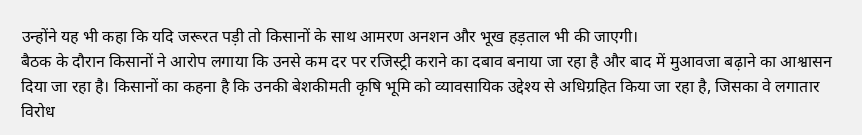उन्होंने यह भी कहा कि यदि जरूरत पड़ी तो किसानों के साथ आमरण अनशन और भूख हड़ताल भी की जाएगी।
बैठक के दौरान किसानों ने आरोप लगाया कि उनसे कम दर पर रजिस्ट्री कराने का दबाव बनाया जा रहा है और बाद में मुआवजा बढ़ाने का आश्वासन दिया जा रहा है। किसानों का कहना है कि उनकी बेशकीमती कृषि भूमि को व्यावसायिक उद्देश्य से अधिग्रहित किया जा रहा है, जिसका वे लगातार विरोध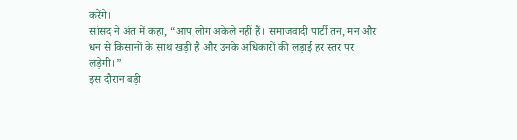करेंगे।
सांसद ने अंत में कहा, “आप लोग अकेले नहीं हैं। समाजवादी पार्टी तन, मन और धन से किसानों के साथ खड़ी है और उनके अधिकारों की लड़ाई हर स्तर पर लड़ेगी।”
इस दौरान बड़ी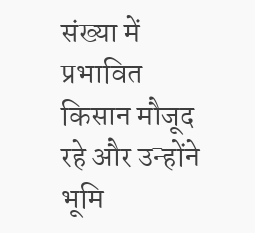संख्या में प्रभावित किसान मौजूद रहे और उन्होंने भूमि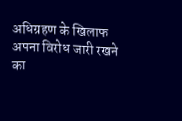अधिग्रहण के खिलाफ अपना विरोध जारी रखने का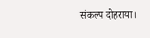संकल्प दोहराया।